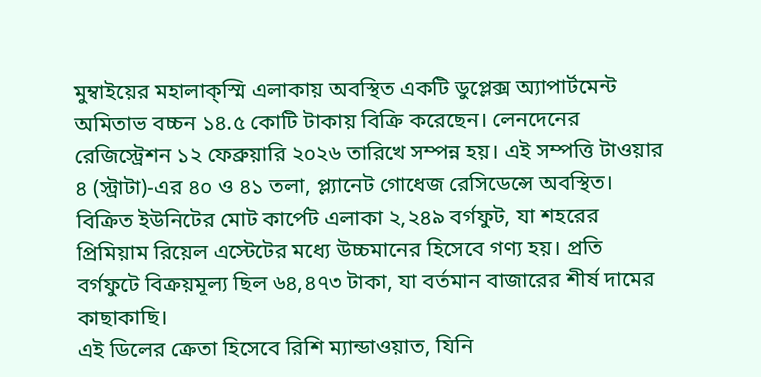মুম্বাইয়ের মহালাক্স্মি এলাকায় অবস্থিত একটি ডুপ্লেক্স অ্যাপার্টমেন্ট অমিতাভ বচ্চন ১৪.৫ কোটি টাকায় বিক্রি করেছেন। লেনদেনের রেজিস্ট্রেশন ১২ ফেব্রুয়ারি ২০২৬ তারিখে সম্পন্ন হয়। এই সম্পত্তি টাওয়ার ৪ (স্ট্রাটা)‑এর ৪০ ও ৪১ তলা, প্ল্যানেট গোধেজ রেসিডেন্সে অবস্থিত।
বিক্রিত ইউনিটের মোট কার্পেট এলাকা ২,২৪৯ বর্গফুট, যা শহরের প্রিমিয়াম রিয়েল এস্টেটের মধ্যে উচ্চমানের হিসেবে গণ্য হয়। প্রতি বর্গফুটে বিক্রয়মূল্য ছিল ৬৪,৪৭৩ টাকা, যা বর্তমান বাজারের শীর্ষ দামের কাছাকাছি।
এই ডিলের ক্রেতা হিসেবে রিশি ম্যান্ডাওয়াত, যিনি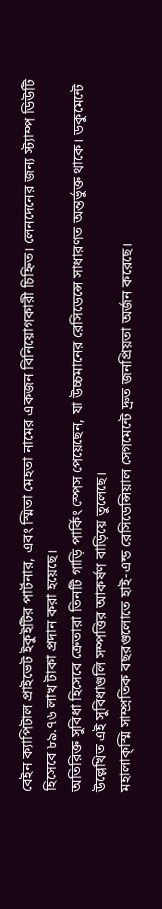বেইন ক্যাপিটাল প্রাইভেট ইকুইটির পার্টনার, এবং স্মিতা মেহতা নামের একজন বিনিয়োগকারী চিহ্নিত। লেনদেনের জন্য স্ট্যাম্প ডিউটি হিসেবে ৮৯.৭৬ লাখ টাকা প্রদান করা হয়েছে।
অতিরিক্ত সুবিধা হিসেবে ক্রেতারা তিনটি গাড়ি পার্কিং স্পেস পেয়েছেন, যা উচ্চমানের রেসিডেন্সে সাধারণত অন্তর্ভুক্ত থাকে। ডকুমেন্টে উল্লেখিত এই সুবিধাগুলি সম্পত্তির আকর্ষণ বাড়িয়ে তুলেছে।
মহালাক্স্মি সাম্প্রতিক বছরগুলোতে হাই-এন্ড রেসিডেন্সিয়াল সেগমেন্টে দ্রুত জনপ্রিয়তা অর্জন করেছে।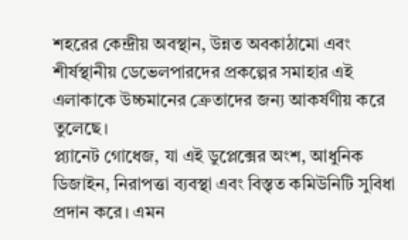শহরের কেন্দ্রীয় অবস্থান, উন্নত অবকাঠামো এবং শীর্ষস্থানীয় ডেভেলপারদের প্রকল্পের সমাহার এই এলাকাকে উচ্চমানের ক্রেতাদের জন্য আকর্ষণীয় করে তুলেছে।
প্ল্যানেট গোধেজ, যা এই ডুপ্লেক্সের অংশ, আধুনিক ডিজাইন, নিরাপত্তা ব্যবস্থা এবং বিস্তৃত কমিউনিটি সুবিধা প্রদান করে। এমন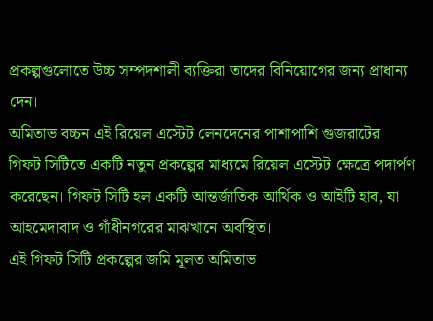প্রকল্পগুলোতে উচ্চ সম্পদশালী ব্যক্তিরা তাদের বিনিয়োগের জন্য প্রাধান্য দেন।
অমিতাভ বচ্চন এই রিয়েল এস্টেট লেনদেনের পাশাপাশি গুজরাটের গিফট সিটিতে একটি নতুন প্রকল্পের মাধ্যমে রিয়েল এস্টেট ক্ষেত্রে পদার্পণ করেছেন। গিফট সিটি হল একটি আন্তর্জাতিক আর্থিক ও আইটি হাব, যা আহমেদাবাদ ও গাঁধীনগরের মাঝখানে অবস্থিত।
এই গিফট সিটি প্রকল্পের জমি মূলত অমিতাভ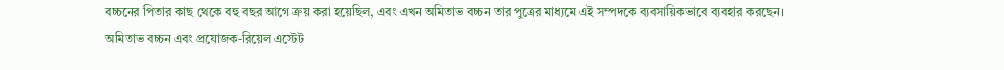বচ্চনের পিতার কাছ থেকে বহু বছর আগে ক্রয় করা হয়েছিল, এবং এখন অমিতাভ বচ্চন তার পুত্রের মাধ্যমে এই সম্পদকে ব্যবসায়িকভাবে ব্যবহার করছেন।
অমিতাভ বচ্চন এবং প্রযোজক-রিয়েল এস্টেট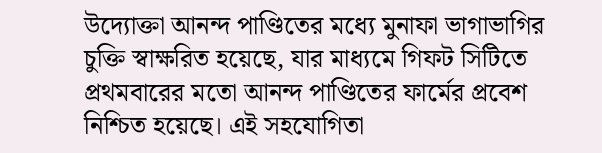উদ্যোক্তা আনন্দ পাণ্ডিতের মধ্যে মুনাফা ভাগাভাগির চুক্তি স্বাক্ষরিত হয়েছে, যার মাধ্যমে গিফট সিটিতে প্রথমবারের মতো আনন্দ পাণ্ডিতের ফার্মের প্রবেশ নিশ্চিত হয়েছে। এই সহযোগিতা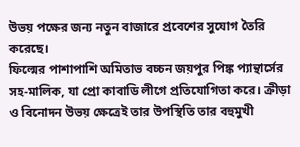উভয় পক্ষের জন্য নতুন বাজারে প্রবেশের সুযোগ তৈরি করেছে।
ফিল্মের পাশাপাশি অমিতাভ বচ্চন জয়পুর পিঙ্ক প্যান্থার্সের সহ-মালিক, যা প্রো কাবাডি লীগে প্রতিযোগিতা করে। ক্রীড়া ও বিনোদন উভয় ক্ষেত্রেই তার উপস্থিতি তার বহুমুখী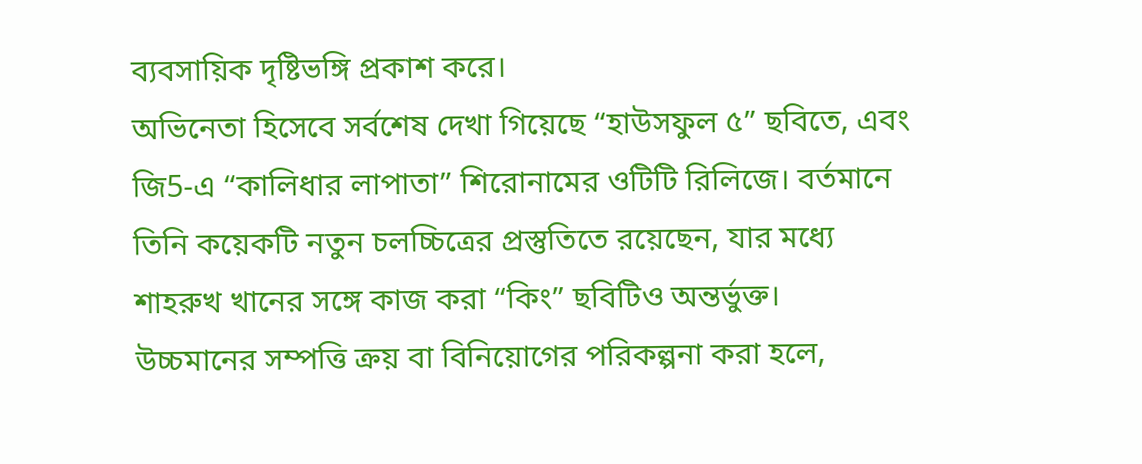ব্যবসায়িক দৃষ্টিভঙ্গি প্রকাশ করে।
অভিনেতা হিসেবে সর্বশেষ দেখা গিয়েছে “হাউসফুল ৫” ছবিতে, এবং জি5-এ “কালিধার লাপাতা” শিরোনামের ওটিটি রিলিজে। বর্তমানে তিনি কয়েকটি নতুন চলচ্চিত্রের প্রস্তুতিতে রয়েছেন, যার মধ্যে শাহরুখ খানের সঙ্গে কাজ করা “কিং” ছবিটিও অন্তর্ভুক্ত।
উচ্চমানের সম্পত্তি ক্রয় বা বিনিয়োগের পরিকল্পনা করা হলে,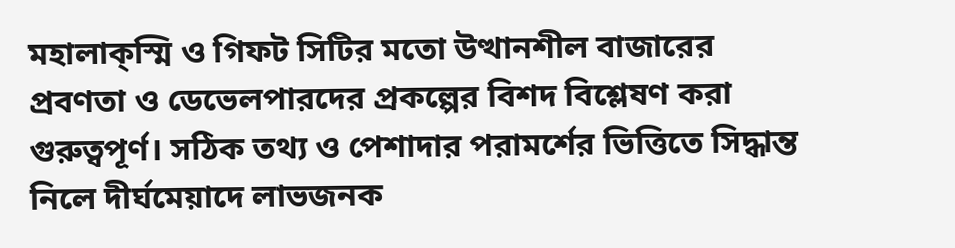মহালাক্স্মি ও গিফট সিটির মতো উত্থানশীল বাজারের প্রবণতা ও ডেভেলপারদের প্রকল্পের বিশদ বিশ্লেষণ করা গুরুত্বপূর্ণ। সঠিক তথ্য ও পেশাদার পরামর্শের ভিত্তিতে সিদ্ধান্ত নিলে দীর্ঘমেয়াদে লাভজনক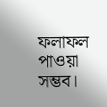ফলাফল পাওয়া সম্ভব।